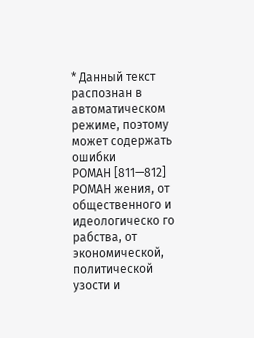* Данный текст распознан в автоматическом режиме, поэтому может содержать ошибки
РОМАН [811—812] РОМАН жения, от общественного и идеологическо го рабства, от экономической, политической узости и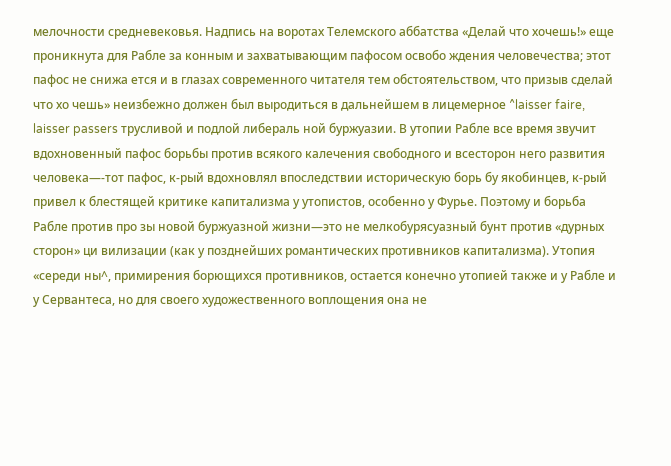мелочности средневековья. Надпись на воротах Телемского аббатства «Делай что хочешь!» еще проникнута для Рабле за конным и захватывающим пафосом освобо ждения человечества; этот пафос не снижа ется и в глазах современного читателя тем обстоятельством, что призыв сделай что хо чешь» неизбежно должен был выродиться в дальнейшем в лицемерное ^laisser faire, laisser passers трусливой и подлой либераль ной буржуазии. В утопии Рабле все время звучит вдохновенный пафос борьбы против всякого калечения свободного и всесторон него развития человека—-тот пафос, к-рый вдохновлял впоследствии историческую борь бу якобинцев, к-рый привел к блестящей критике капитализма у утопистов, особенно у Фурье. Поэтому и борьба Рабле против про зы новой буржуазной жизни—это не мелкобурясуазный бунт против «дурных сторон» ци вилизации (как у позднейших романтических противников капитализма). Утопия «середи ны^, примирения борющихся противников, остается конечно утопией также и у Рабле и у Сервантеса, но для своего художественного воплощения она не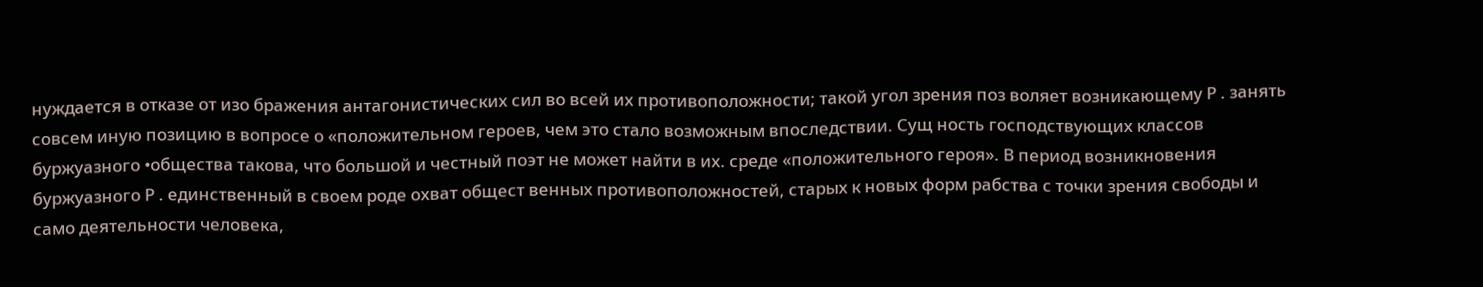нуждается в отказе от изо бражения антагонистических сил во всей их противоположности; такой угол зрения поз воляет возникающему Р . занять совсем иную позицию в вопросе о «положительном героев, чем это стало возможным впоследствии. Сущ ность господствующих классов буржуазного •общества такова, что большой и честный поэт не может найти в их. среде «положительного героя». В период возникновения буржуазного Р . единственный в своем роде охват общест венных противоположностей, старых к новых форм рабства с точки зрения свободы и само деятельности человека,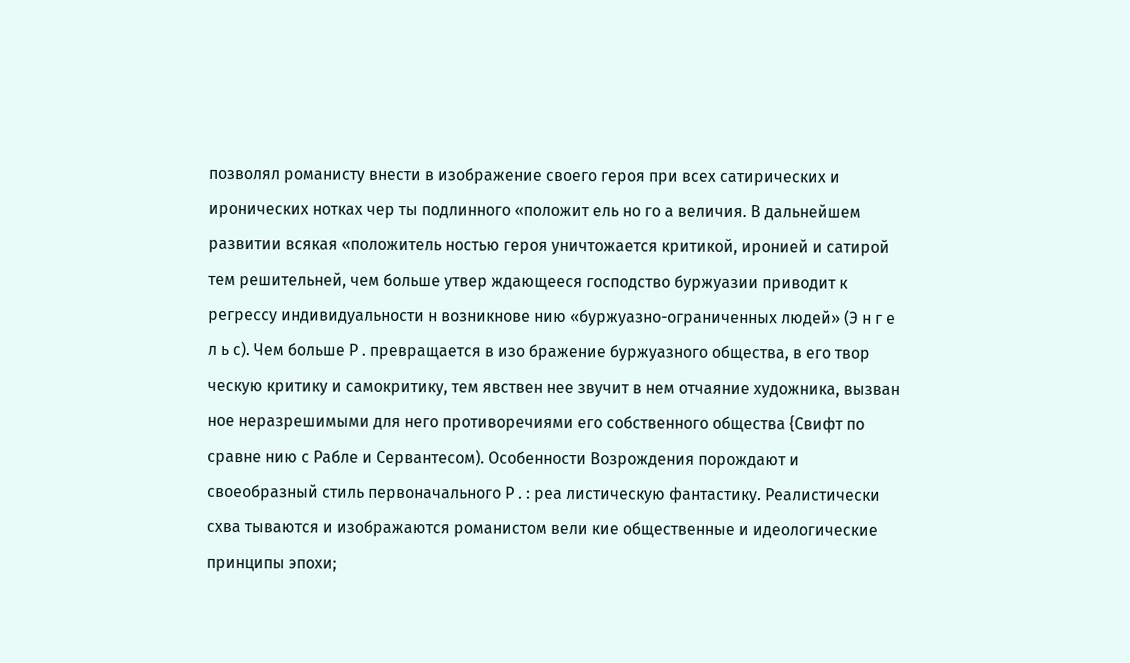позволял романисту внести в изображение своего героя при всех сатирических и иронических нотках чер ты подлинного «положит ель но го а величия. В дальнейшем развитии всякая «положитель ностью героя уничтожается критикой, иронией и сатирой тем решительней, чем больше утвер ждающееся господство буржуазии приводит к регрессу индивидуальности н возникнове нию «буржуазно-ограниченных людей» (Э н г е л ь с). Чем больше Р . превращается в изо бражение буржуазного общества, в его твор ческую критику и самокритику, тем явствен нее звучит в нем отчаяние художника, вызван ное неразрешимыми для него противоречиями его собственного общества {Свифт по сравне нию с Рабле и Сервантесом). Особенности Возрождения порождают и своеобразный стиль первоначального Р . : реа листическую фантастику. Реалистически схва тываются и изображаются романистом вели кие общественные и идеологические принципы эпохи;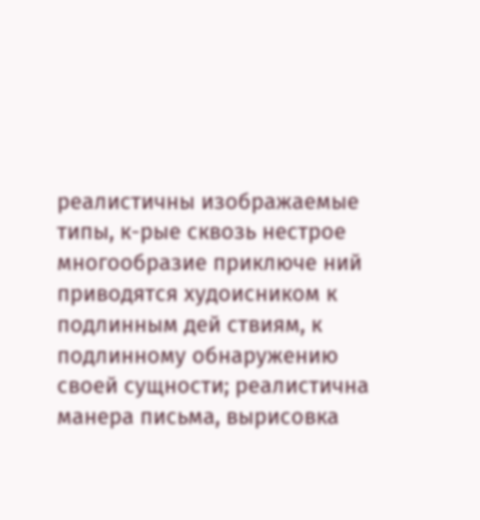реалистичны изображаемые типы, к-рые сквозь нестрое многообразие приключе ний приводятся худоисником к подлинным дей ствиям, к подлинному обнаружению своей сущности; реалистична манера письма, вырисовка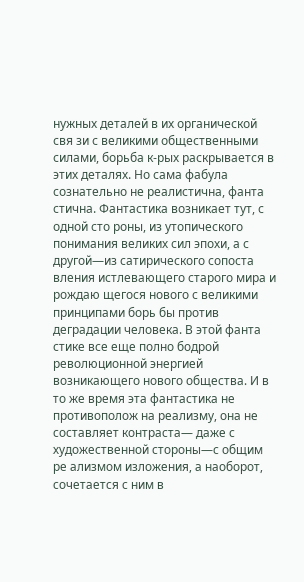нужных деталей в их органической свя зи с великими общественными силами, борьба к-рых раскрывается в этих деталях. Но сама фабула сознательно не реалистична, фанта стична. Фантастика возникает тут, с одной сто роны, из утопического понимания великих сил эпохи, а с другой—из сатирического сопоста вления истлевающего старого мира и рождаю щегося нового с великими принципами борь бы против деградации человека. В этой фанта стике все еще полно бодрой революционной энергией возникающего нового общества. И в то же время эта фантастика не противополож на реализму, она не составляет контраста— даже с художественной стороны—с общим ре ализмом изложения, а наоборот, сочетается с ним в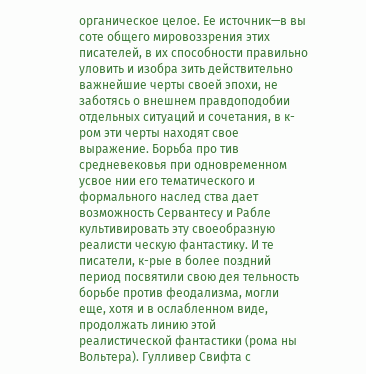органическое целое. Ее источник—в вы соте общего мировоззрения этих писателей, в их способности правильно уловить и изобра зить действительно важнейшие черты своей эпохи, не заботясь о внешнем правдоподобии отдельных ситуаций и сочетания, в к-ром эти черты находят свое выражение. Борьба про тив средневековья при одновременном усвое нии его тематического и формального наслед ства дает возможность Сервантесу и Рабле культивировать эту своеобразную реалисти ческую фантастику. И те писатели, к-рые в более поздний период посвятили свою дея тельность борьбе против феодализма, могли еще, хотя и в ослабленном виде, продолжать линию этой реалистической фантастики (рома ны Вольтера). Гулливер Свифта с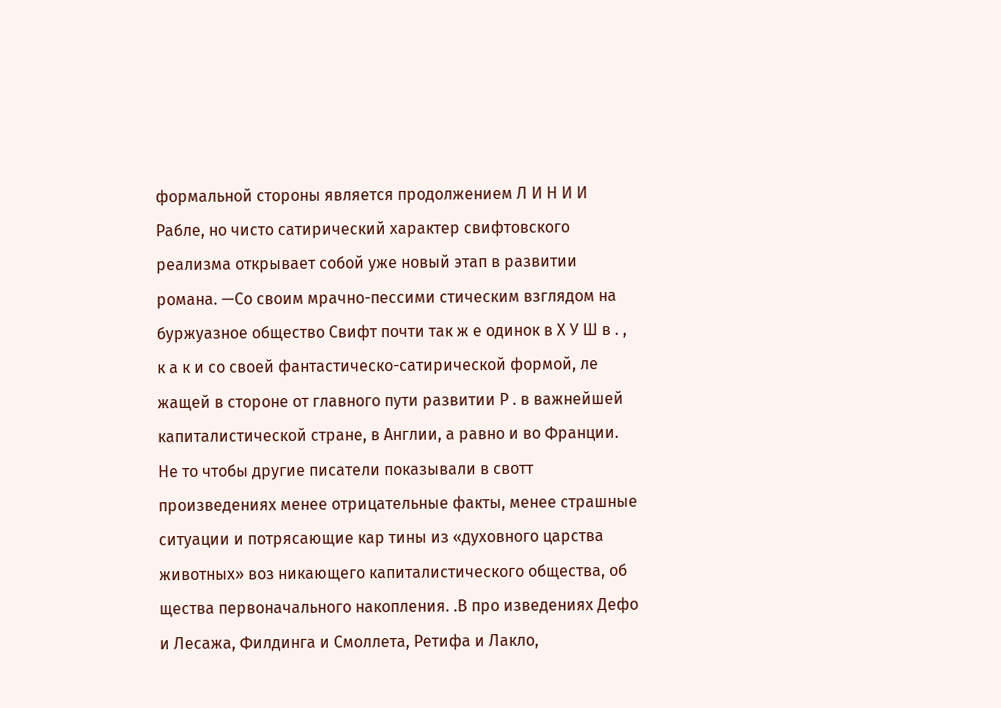формальной стороны является продолжением Л И Н И И Рабле, но чисто сатирический характер свифтовского реализма открывает собой уже новый этап в развитии романа. —Со своим мрачно-пессими стическим взглядом на буржуазное общество Свифт почти так ж е одинок в Х У Ш в . , к а к и со своей фантастическо-сатирической формой, ле жащей в стороне от главного пути развитии Р . в важнейшей капиталистической стране, в Англии, а равно и во Франции. Не то чтобы другие писатели показывали в свотт произведениях менее отрицательные факты, менее страшные ситуации и потрясающие кар тины из «духовного царства животных» воз никающего капиталистического общества, об щества первоначального накопления. .В про изведениях Дефо и Лесажа, Филдинга и Смоллета, Ретифа и Лакло,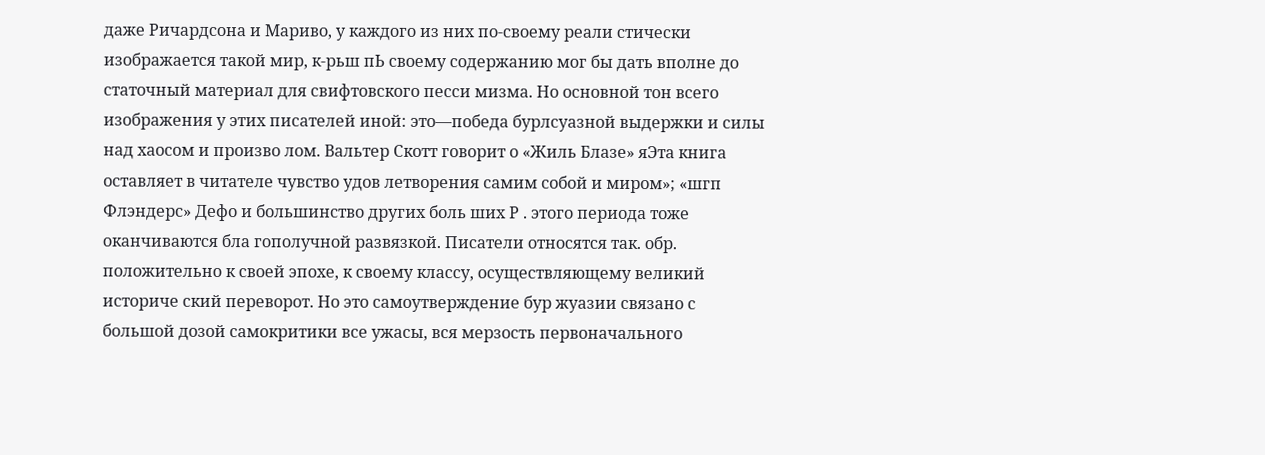даже Ричардсона и Мариво, у каждого из них по-своему реали стически изображается такой мир, к-рьш пЬ своему содержанию мог бы дать вполне до статочный материал для свифтовского песси мизма. Но основной тон всего изображения у этих писателей иной: это—победа бурлсуазной выдержки и силы над хаосом и произво лом. Вальтер Скотт говорит о «Жиль Блазе» яЭта книга оставляет в читателе чувство удов летворения самим собой и миром»; «шгп Флэндерс» Дефо и большинство других боль ших Р . этого периода тоже оканчиваются бла гополучной развязкой. Писатели относятся так. обр. положительно к своей эпохе, к своему классу, осуществляющему великий историче ский переворот. Но это самоутверждение бур жуазии связано с большой дозой самокритики все ужасы, вся мерзость первоначального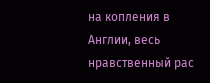на копления в Англии, весь нравственный рас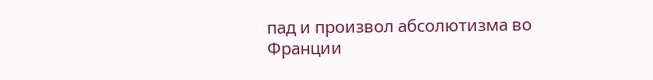пад и произвол абсолютизма во Франции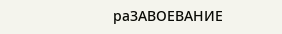раЗАВОЕВАНИЕ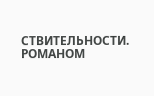СТВИТЕЛЬНОСТИ. РОМАНОМ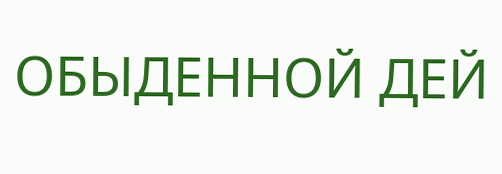ОБЫДЕННОЙ ДЕЙ